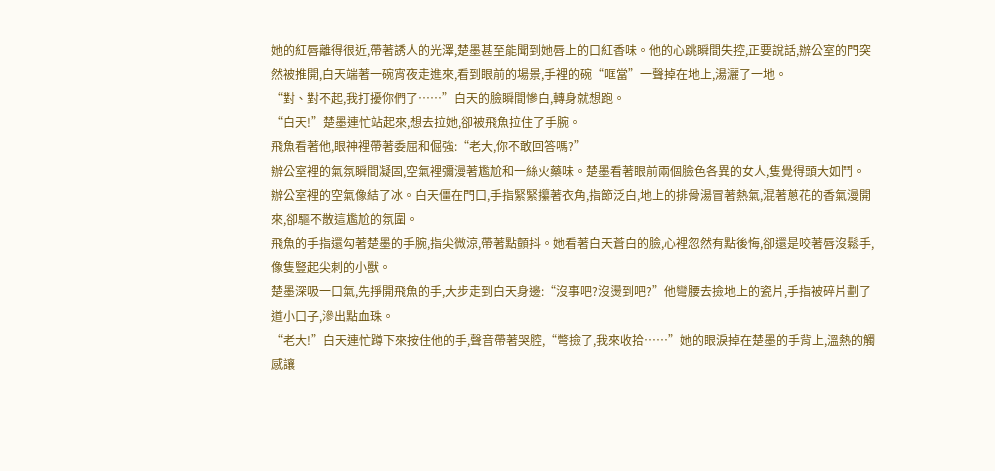她的紅唇離得很近,帶著誘人的光澤,楚墨甚至能聞到她唇上的口紅香味。他的心跳瞬間失控,正要說話,辦公室的門突然被推開,白天端著一碗宵夜走進來,看到眼前的場景,手裡的碗“哐當”一聲掉在地上,湯灑了一地。
“對、對不起,我打擾你們了……”白天的臉瞬間慘白,轉身就想跑。
“白天!”楚墨連忙站起來,想去拉她,卻被飛魚拉住了手腕。
飛魚看著他,眼神裡帶著委屈和倔強:“老大,你不敢回答嗎?”
辦公室裡的氣氛瞬間凝固,空氣裡彌漫著尷尬和一絲火藥味。楚墨看著眼前兩個臉色各異的女人,隻覺得頭大如鬥。
辦公室裡的空氣像結了冰。白天僵在門口,手指緊緊攥著衣角,指節泛白,地上的排骨湯冒著熱氣,混著蔥花的香氣漫開來,卻驅不散這尷尬的氛圍。
飛魚的手指還勾著楚墨的手腕,指尖微涼,帶著點顫抖。她看著白天蒼白的臉,心裡忽然有點後悔,卻還是咬著唇沒鬆手,像隻豎起尖刺的小獸。
楚墨深吸一口氣,先掙開飛魚的手,大步走到白天身邊:“沒事吧?沒燙到吧?”他彎腰去撿地上的瓷片,手指被碎片劃了道小口子,滲出點血珠。
“老大!”白天連忙蹲下來按住他的手,聲音帶著哭腔,“彆撿了,我來收拾……”她的眼淚掉在楚墨的手背上,溫熱的觸感讓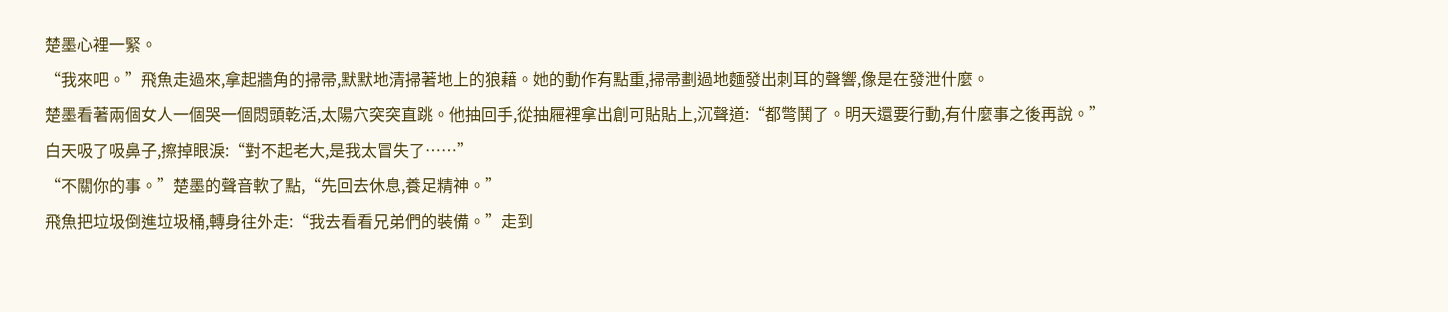楚墨心裡一緊。
“我來吧。”飛魚走過來,拿起牆角的掃帚,默默地清掃著地上的狼藉。她的動作有點重,掃帚劃過地麵發出刺耳的聲響,像是在發泄什麼。
楚墨看著兩個女人一個哭一個悶頭乾活,太陽穴突突直跳。他抽回手,從抽屜裡拿出創可貼貼上,沉聲道:“都彆鬨了。明天還要行動,有什麼事之後再說。”
白天吸了吸鼻子,擦掉眼淚:“對不起老大,是我太冒失了……”
“不關你的事。”楚墨的聲音軟了點,“先回去休息,養足精神。”
飛魚把垃圾倒進垃圾桶,轉身往外走:“我去看看兄弟們的裝備。”走到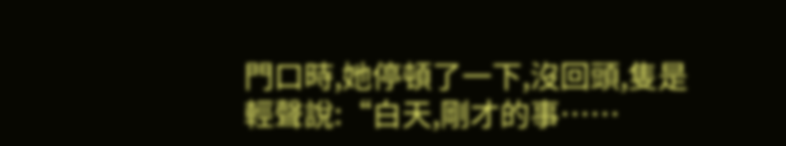門口時,她停頓了一下,沒回頭,隻是輕聲說:“白天,剛才的事……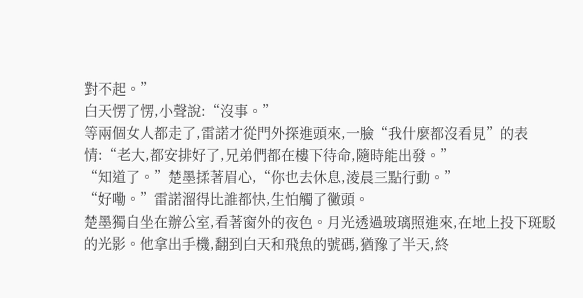對不起。”
白天愣了愣,小聲說:“沒事。”
等兩個女人都走了,雷諾才從門外探進頭來,一臉“我什麼都沒看見”的表情:“老大,都安排好了,兄弟們都在樓下待命,隨時能出發。”
“知道了。”楚墨揉著眉心,“你也去休息,淩晨三點行動。”
“好嘞。”雷諾溜得比誰都快,生怕觸了黴頭。
楚墨獨自坐在辦公室,看著窗外的夜色。月光透過玻璃照進來,在地上投下斑駁的光影。他拿出手機,翻到白天和飛魚的號碼,猶豫了半天,終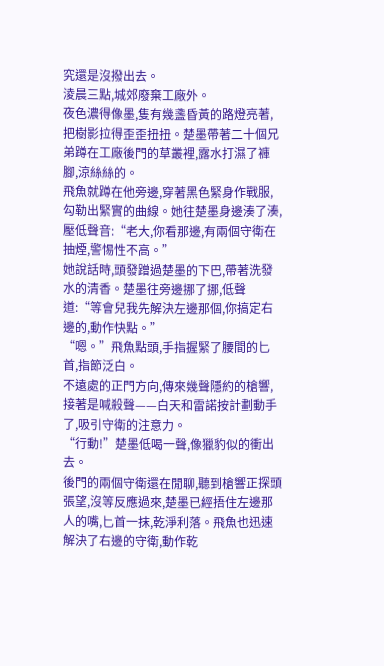究還是沒撥出去。
淩晨三點,城郊廢棄工廠外。
夜色濃得像墨,隻有幾盞昏黃的路燈亮著,把樹影拉得歪歪扭扭。楚墨帶著二十個兄弟蹲在工廠後門的草叢裡,露水打濕了褲腳,涼絲絲的。
飛魚就蹲在他旁邊,穿著黑色緊身作戰服,勾勒出緊實的曲線。她往楚墨身邊湊了湊,壓低聲音:“老大,你看那邊,有兩個守衛在抽煙,警惕性不高。”
她說話時,頭發蹭過楚墨的下巴,帶著洗發水的清香。楚墨往旁邊挪了挪,低聲道:“等會兒我先解決左邊那個,你搞定右邊的,動作快點。”
“嗯。”飛魚點頭,手指握緊了腰間的匕首,指節泛白。
不遠處的正門方向,傳來幾聲隱約的槍響,接著是喊殺聲——白天和雷諾按計劃動手了,吸引守衛的注意力。
“行動!”楚墨低喝一聲,像獵豹似的衝出去。
後門的兩個守衛還在閒聊,聽到槍響正探頭張望,沒等反應過來,楚墨已經捂住左邊那人的嘴,匕首一抹,乾淨利落。飛魚也迅速解決了右邊的守衛,動作乾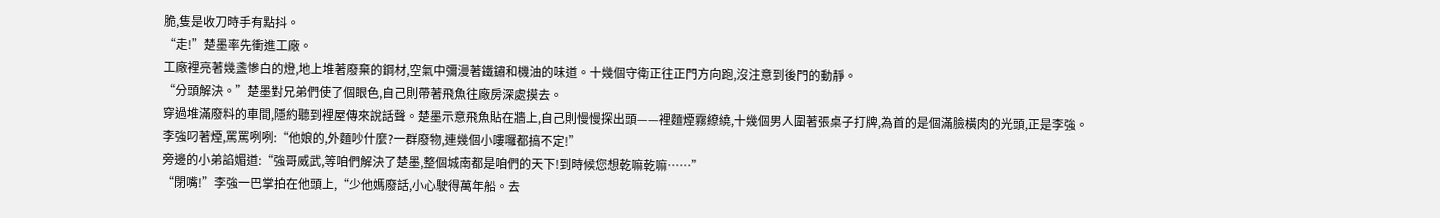脆,隻是收刀時手有點抖。
“走!”楚墨率先衝進工廠。
工廠裡亮著幾盞慘白的燈,地上堆著廢棄的鋼材,空氣中彌漫著鐵鏽和機油的味道。十幾個守衛正往正門方向跑,沒注意到後門的動靜。
“分頭解決。”楚墨對兄弟們使了個眼色,自己則帶著飛魚往廠房深處摸去。
穿過堆滿廢料的車間,隱約聽到裡屋傳來說話聲。楚墨示意飛魚貼在牆上,自己則慢慢探出頭——裡麵煙霧繚繞,十幾個男人圍著張桌子打牌,為首的是個滿臉橫肉的光頭,正是李強。
李強叼著煙,罵罵咧咧:“他娘的,外麵吵什麼?一群廢物,連幾個小嘍囉都搞不定!”
旁邊的小弟諂媚道:“強哥威武,等咱們解決了楚墨,整個城南都是咱們的天下!到時候您想乾嘛乾嘛……”
“閉嘴!”李強一巴掌拍在他頭上,“少他媽廢話,小心駛得萬年船。去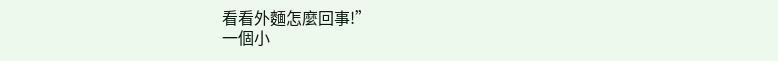看看外麵怎麼回事!”
一個小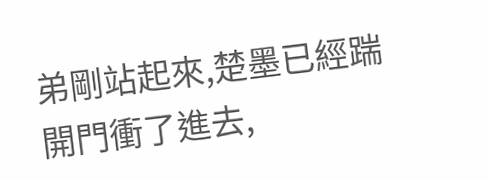弟剛站起來,楚墨已經踹開門衝了進去,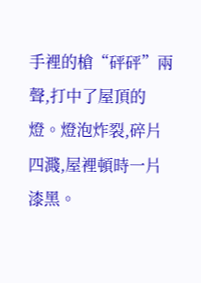手裡的槍“砰砰”兩聲,打中了屋頂的燈。燈泡炸裂,碎片四濺,屋裡頓時一片漆黑。